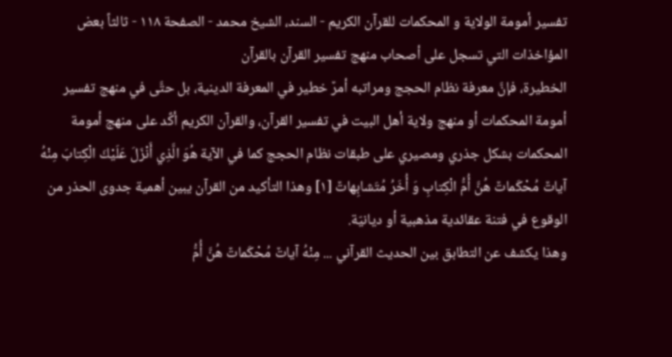تفسير أمومة الولاية و المحكمات للقرآن الكريم - السند، الشيخ محمد - الصفحة ١١٨ - ثالثاً بعض المؤاخذات التي تسجل على أصحاب منهج تفسير القرآن بالقرآن
الخطيرة، فإنَّ معرفة نظام الحجج ومراتبه أمرٌ خطير في المعرفة الدينية، بل حتَّى في منهج تفسير أمومة المحكمات أو منهج ولاية أهل البيت في تفسير القرآن، والقرآن الكريم أكَّد على منهج أمومة المحكمات بشكل جذري ومصيري على طبقات نظام الحجج كما في الآية هُوَ الَّذِي أَنْزَلَ عَلَيْكَ الْكِتابَ مِنْهُ آياتٌ مُحْكَماتٌ هُنَّ أُمُّ الْكِتابِ وَ أُخَرُ مُتَشابِهاتٌ [١] وهذا التأكيد من القرآن يبين أهمية جدوى الحذر من الوقوع في فتنة عقائدية مذهبية أو ديانيّة.
وهذا يكشف عن التطابق بين الحديث القرآني ... مِنْهُ آياتٌ مُحْكَماتٌ هُنَّ أُمُّ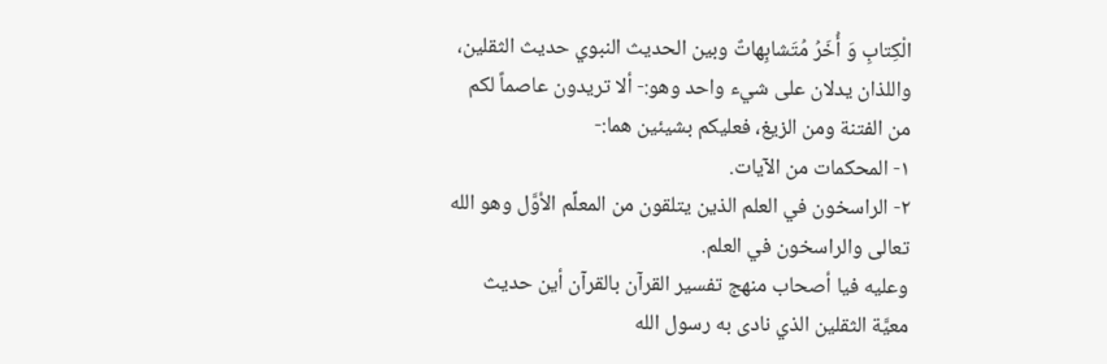الْكِتابِ وَ أُخَرُ مُتَشابِهاتٌ وبين الحديث النبوي حديث الثقلين، واللذان يدلان على شيء واحد وهو:- ألا تريدون عاصماً لكم من الفتنة ومن الزيغ، فعليكم بشيئين هما:-
١- المحكمات من الآيات.
٢- الراسخون في العلم الذين يتلقون من المعلِّم الأوَّل وهو الله تعالى والراسخون في العلم.
وعليه فيا أصحاب منهج تفسير القرآن بالقرآن أين حديث معيَّة الثقلين الذي نادى به رسول الله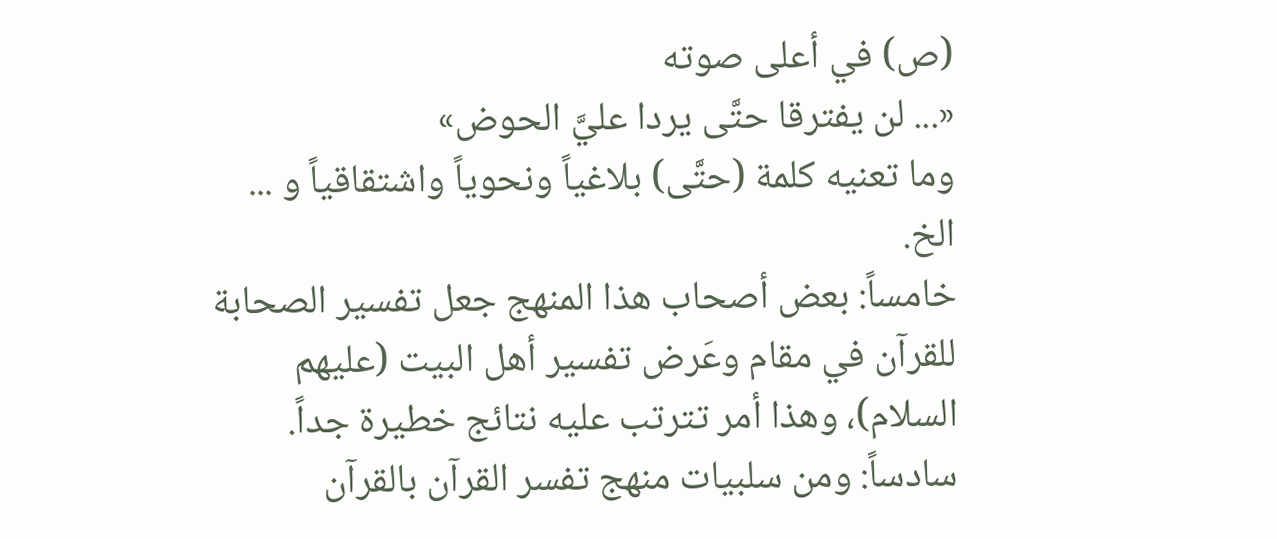(ص) في أعلى صوته
«... لن يفترقا حتَّى يردا عليَّ الحوض»
وما تعنيه كلمة (حتَّى) بلاغياً ونحوياً واشتقاقياً و ... الخ.
خامساً: بعض أصحاب هذا المنهج جعل تفسير الصحابة للقرآن في مقام وعَرض تفسير أهل البيت (عليهم السلام)، وهذا أمر تترتب عليه نتائج خطيرة جداً.
سادساً: ومن سلبيات منهج تفسر القرآن بالقرآن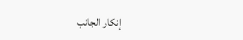إنكار الجانب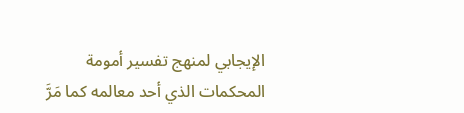الإيجابي لمنهج تفسير أمومة المحكمات الذي أحد معالمه كما مَرَّ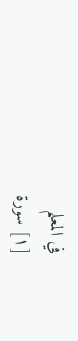في المعلم
[١] سورة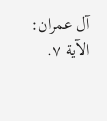آل عمران: الآية ٧.